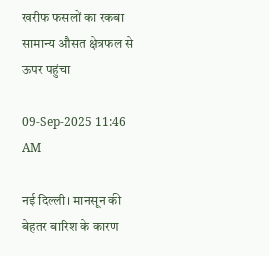खरीफ फसलों का रकबा सामान्य औसत क्षेत्रफल से ऊपर पहुंचा

09-Sep-2025 11:46 AM

नई दिल्ली। मानसून की बेहतर बारिश के कारण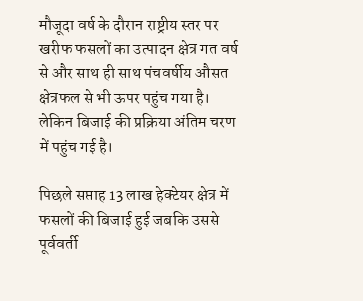मौजूदा वर्ष के दौरान राष्ट्रीय स्तर पर खरीफ फसलों का उत्पादन क्षेत्र गत वर्ष से और साथ ही साथ पंचवर्षीय औसत क्षेत्रफल से भी ऊपर पहुंच गया है। लेकिन बिजाई की प्रक्रिया अंतिम चरण में पहुंच गई है।

पिछले सप्ताह 13 लाख हेक्टेयर क्षेत्र में फसलों की बिजाई हुई जबकि उससे पूर्ववर्ती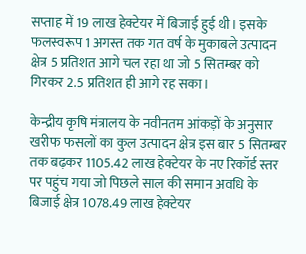सप्ताह में 19 लाख हेक्टेयर में बिजाई हुई थी। इसके फलस्वरूप 1 अगस्त तक गत वर्ष के मुकाबले उत्पादन क्षेत्र 5 प्रतिशत आगे चल रहा था जो 5 सितम्बर को गिरकर 2.5 प्रतिशत ही आगे रह सका।

केन्द्रीय कृषि मंत्रालय के नवीनतम आंकड़ों के अनुसार खरीफ फसलों का कुल उत्पादन क्षेत्र इस बार 5 सितम्बर तक बढ़कर 1105.42 लाख हेक्टेयर के नए रिकॉर्ड स्तर पर पहुंच गया जो पिछले साल की समान अवधि के बिजाई क्षेत्र 1078.49 लाख हेक्टेयर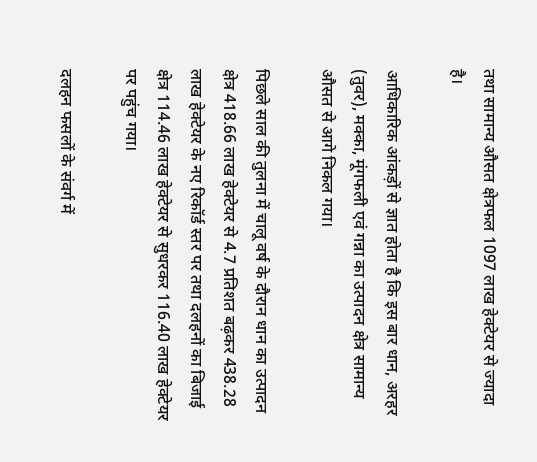तथा सामान्य औसत क्षेत्रफल 1097 लाख हेक्टेयर से ज्यादा है।

आधिकारिक आंकड़ों से ज्ञात होता है कि इस बार धान, अरहर (तुवर), मक्का, मूंगफली एवं गन्ना का उत्पादन क्षेत्र सामान्य औसत से आगे निकल गया।

पिछले साल की तुलना में चालू वर्ष के दौरान धान का उत्पादन क्षेत्र 418.66 लाख हेक्टेयर से 4.7 प्रतिशत बढ़कर 438.28 लाख हेक्टेयर के नए रिकॉर्ड स्तर पर तथा दलहनों का बिजाई क्षेत्र 114.46 लाख हेक्टेयर से सुधरकर 116.40 लाख हेक्टेयर पर पहुंच गया।

दलहन फसलों के संवर्ग में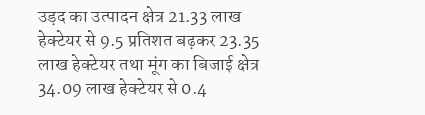उड़द का उत्पादन क्षेत्र 21.33 लाख हेक्टेयर से 9.5 प्रतिशत बढ़कर 23.35 लाख हेक्टेयर तथा मूंग का बिजाई क्षेत्र 34.09 लाख हेक्टेयर से 0.4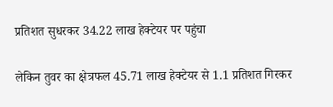प्रतिशत सुधरकर 34.22 लाख हेक्टेयर पर पहुंचा

लेकिन तुवर का क्षेत्रफल 45.71 लाख हेक्टेयर से 1.1 प्रतिशत गिरकर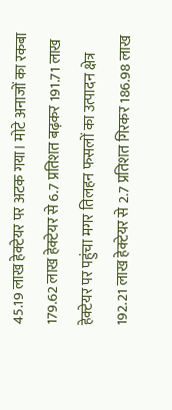45.19 लाख हेक्टेयर पर अटक गया। मोटे अनाजों का रकबा 179.62 लाख हेक्टेयर से 6.7 प्रतिशत बढ़कर 191.71 लाख हेक्टेयर पर पहुंचा मगर तिलहन फसलों का उत्पादन क्षेत्र 192.21 लाख हेक्टेयर से 2.7 प्रतिशत गिरकर 186.98 लाख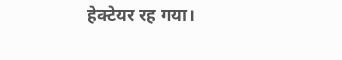हेक्टेयर रह गया।